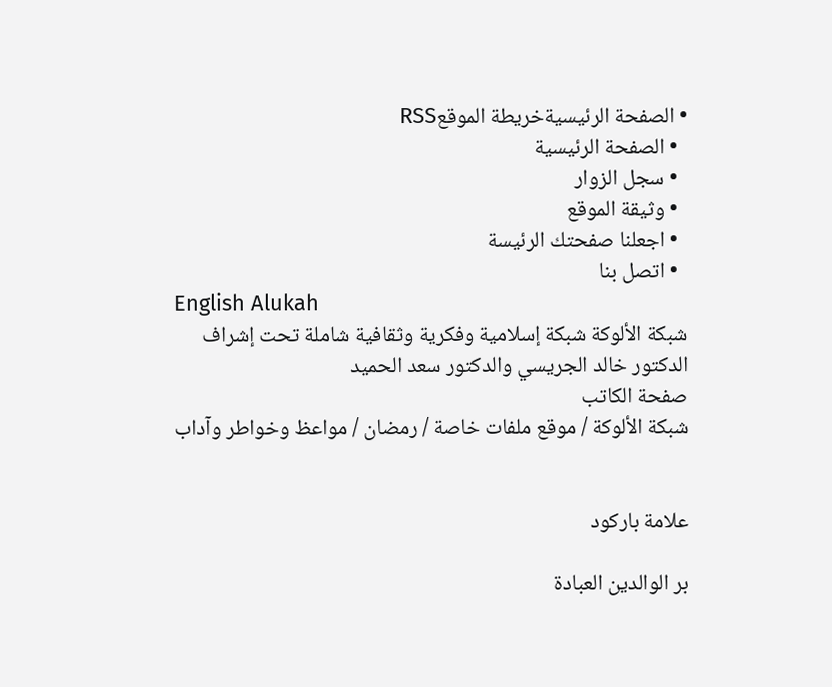• الصفحة الرئيسيةخريطة الموقعRSS
  • الصفحة الرئيسية
  • سجل الزوار
  • وثيقة الموقع
  • اجعلنا صفحتك الرئيسة
  • اتصل بنا
English Alukah
شبكة الألوكة شبكة إسلامية وفكرية وثقافية شاملة تحت إشراف الدكتور خالد الجريسي والدكتور سعد الحميد
صفحة الكاتب
شبكة الألوكة / موقع ملفات خاصة / رمضان / مواعظ وخواطر وآداب


علامة باركود

بر الوالدين العبادة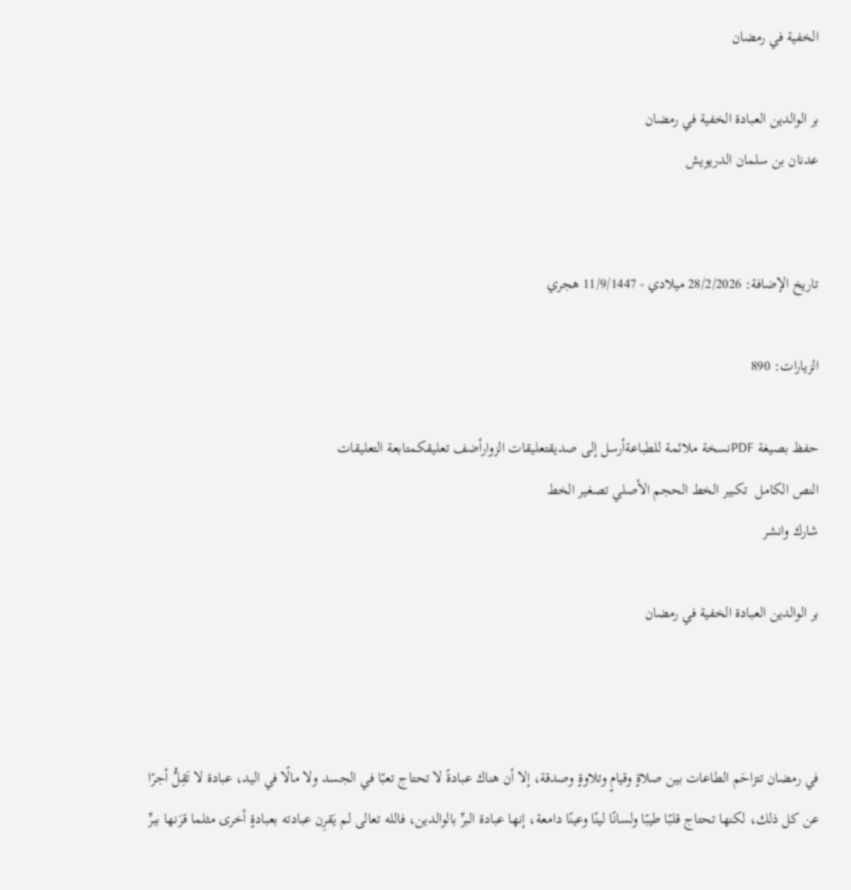الخفية في رمضان

بر الوالدين العبادة الخفية في رمضان
عدنان بن سلمان الدريويش


تاريخ الإضافة: 28/2/2026 ميلادي - 11/9/1447 هجري

الزيارات: 890

حفظ بصيغة PDFنسخة ملائمة للطباعةأرسل إلى صديقتعليقات الزوارأضف تعليقكمتابعة التعليقات
النص الكامل  تكبير الخط الحجم الأصلي تصغير الخط
شارك وانشر

بر الوالدين العبادة الخفية في رمضان



في رمضان تتزاحَم الطاعات بين صلاةٍ وقيامٍ وتلاوةٍ وصدقة، إلا أن هناك عبادةً لا تحتاج تعبًا في الجسد ولا مالًا في اليد، عبادة لا تَقِلُّ أجرًا عن كل ذلك، لكنها تحتاج قلبًا طيبًا ولسانًا لينًا وعينًا دامعة، إنها عبادة البرِّ بالوالدين، فالله تعالى لم يَقرِن عبادته بعبادةٍ أخرى مثلما قرَنها ببرِّ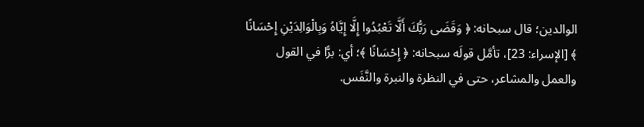الوالدين؛ قال سبحانه: ﴿ وَقَضَى رَبُّكَ أَلَّا تَعْبُدُوا إِلَّا إِيَّاهُ وَبِالْوَالِدَيْنِ إِحْسَانًا ﴾ [الإسراء: 23]، تأمَّل قولَه سبحانه: ﴿ إِحْسَانًا ﴾؛ أي: برًّا في القول والعمل والمشاعر، حتى في النظرة والنبرة والنَّفَس.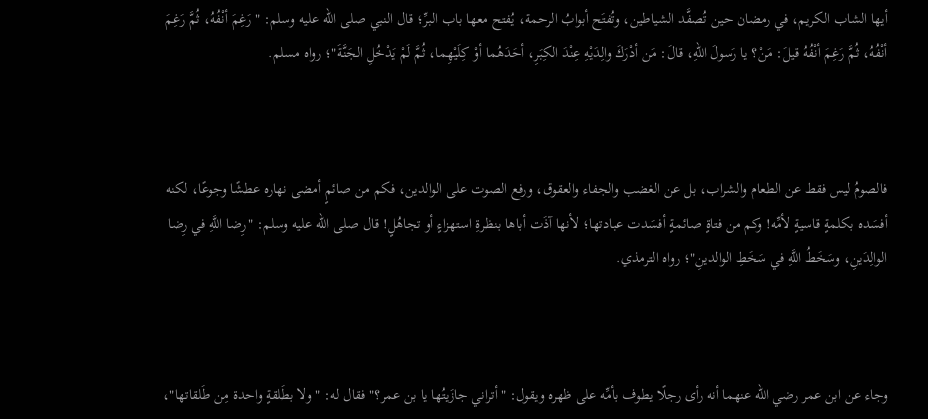أيها الشاب الكريم، في رمضان حين تُصفَّد الشياطين، وتُفتَح أبوابُ الرحمة، يُفتح معها باب البرِّ؛ قال النبي صلى الله عليه وسلم: "رَغِمَ أنْفُهُ، ثُمَّ رَغِمَ أنْفُهُ، ثُمَّ رَغِمَ أنْفُهُ قيلَ: مَنْ؟ يا رَسولَ اللهِ، قالَ: مَن أدْرَكَ والِدَيْهِ عِنْدَ الكِبَرِ، أحَدَهُما أوْ كِلَيْهِما، ثُمَّ لَمْ يَدْخُلِ الجَنَّةَ"؛ رواه مسلم.



فالصومُ ليس فقط عن الطعام والشراب، بل عن الغضب والجفاء والعقوق، ورفع الصوت على الوالدين، فكم من صائمٍ أمضى نهاره عطشًا وجوعًا، لكنه أفسَده بكلمةٍ قاسيةٍ لأمِّه! وكم من فتاةٍ صائمةٍ أفسَدت عبادتها؛ لأنها آذَت أباها بنظرةِ استهزاءٍ أو تجاهُلٍ! قال صلى الله عليه وسلم: "رِضا اللَّهِ في رِضا الوالِدَينِ، وسَخَطُ اللَّهِ في سَخَطِ الوالدينِ"؛ رواه الترمذي.



وجاء عن ابن عمر رضي الله عنهما أنه رأى رجلًا يطوف بأمِّه على ظهره ويقول: "أتراني جازَيتُها يا بن عمر؟" فقال له: "ولا بطَلقةٍ واحدة مِن طَلقاتها"،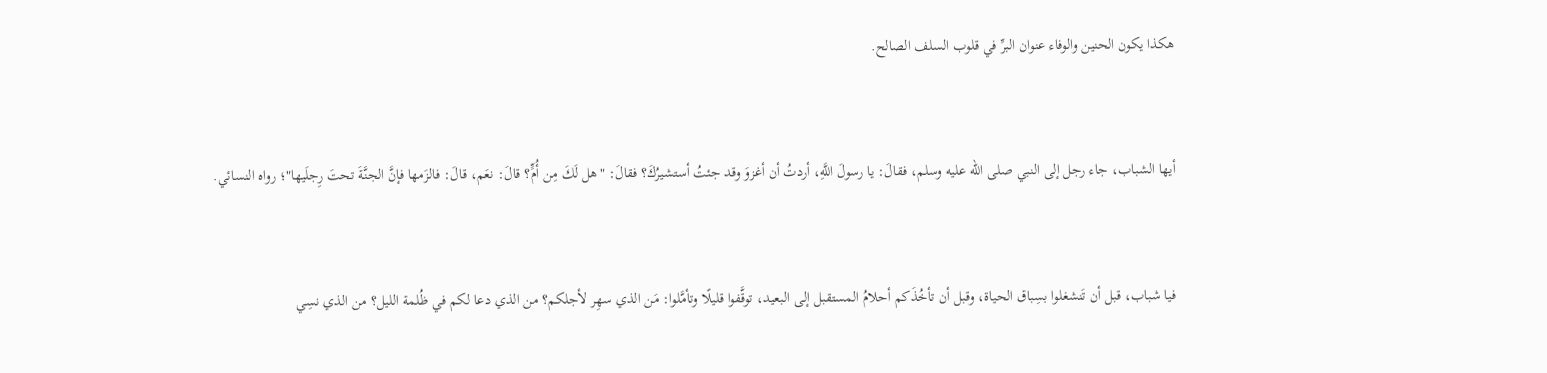هكذا يكون الحنين والوفاء عنوان البرِّ في قلوب السلف الصالح.



أيها الشباب، جاء رجل إلى النبي صلى الله عليه وسلم، فقالَ: يا رسولَ اللَّهِ، أردتُ أن أغزوَ وقد جئتُ أستشيرُكَ؟ فقالَ: "هل لَكَ مِن أُمٍّ؟ قالَ: نعَم، قالَ: فالزَمها فإنَّ الجنَّةَ تحتَ رِجلَيها"؛ رواه النسائي.



فيا شباب، قبل أن تَنشغلوا بسِباق الحياة، وقبل أن تأخُذَكم أحلامُ المستقبل إلى البعيد، توقَّفوا قليلًا وتأمَّلوا: مَن الذي سهِر لأجلكم؟ من الذي دعا لكم في ظُلمة الليل؟ من الذي نسِي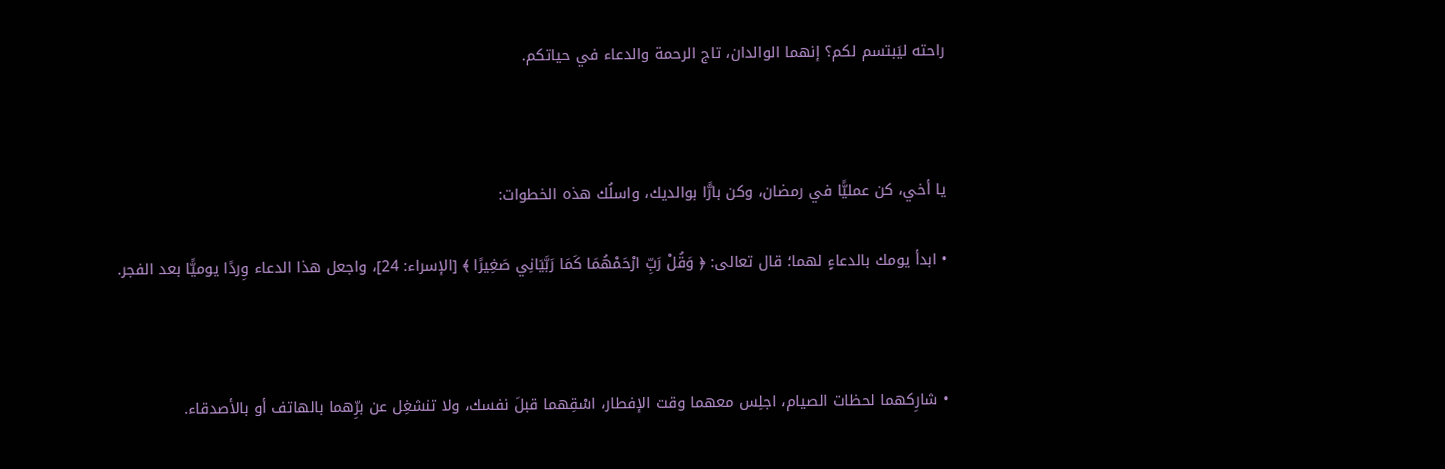راحته ليَبتسم لكم؟ إنهما الوالدان، تاج الرحمة والدعاء في حياتكم.



يا أخي، كن عمليًّا في رمضان، وكن بارًّا بوالديك، واسلُك هذه الخطوات:

• ابدأ يومك بالدعاءٍ لهما؛ قال تعالى: ﴿ وَقُلْ رَبِّ ارْحَمْهُمَا كَمَا رَبَّيَانِي صَغِيرًا ﴾ [الإسراء: 24]، واجعل هذا الدعاء وِردًا يوميًّا بعد الفجر.



• شارِكهما لحظات الصيام، اجلِس معهما وقت الإفطار، اسْقِهما قبلَ نفسك، ولا تنشغِل عن برِّهما بالهاتف أو بالأصدقاء.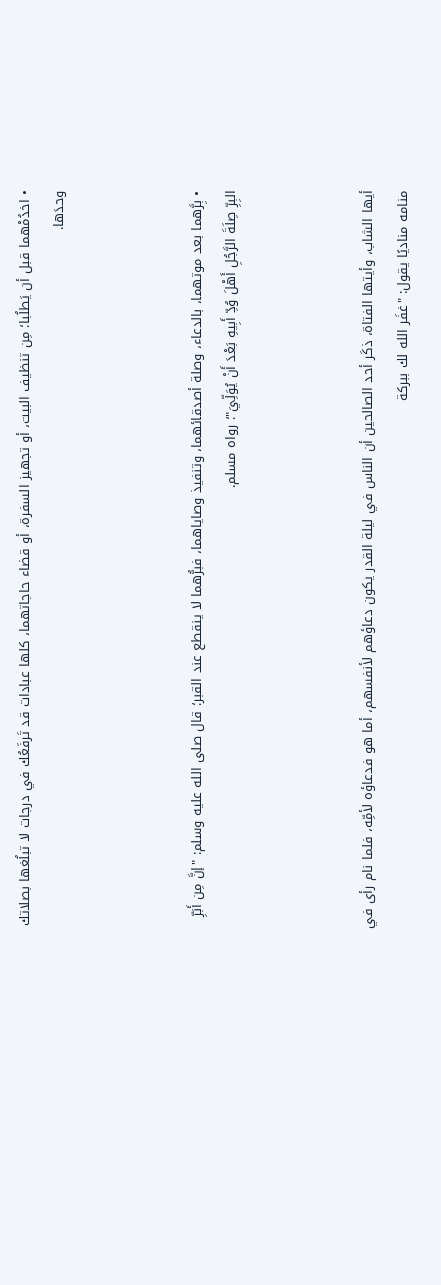• اخدُمْهما قبل أن يَطلُبا؛ مِن تنظيف البيت، أو تجهيز السفرة، أو قضاء حاجاتهما، كلها عبادات قد تَرفَعُك في درجات لا تبلُغها بصلاتك وحدَها.



• بِرَّهما بعد موتهما، بالدعاء، وصلة أصدقائهما، وتنفيذ وصاياهما، فبرُّهما لا ينقطع عند القبر؛ قال صلى الله عليه وسلم: "إنَّ مِن أَبَرِّ البِرِّ صِلَةَ الرَّجُلِ أَهْلَ وُدِّ أَبِيهِ بَعْدَ أَنْ يُوَلِّيَ"؛ رواه مسلم.



أيها الشاب، وأيتها الفتاة، ذكَر أحد الصالحين أن الناس في ليلة القدر يكون دعاؤهم لأنفسهم، أما هو فدعاؤه لأمِّه، فلما نام رأى في منامه مناديًا يقول: "غفَر الله لك ببركة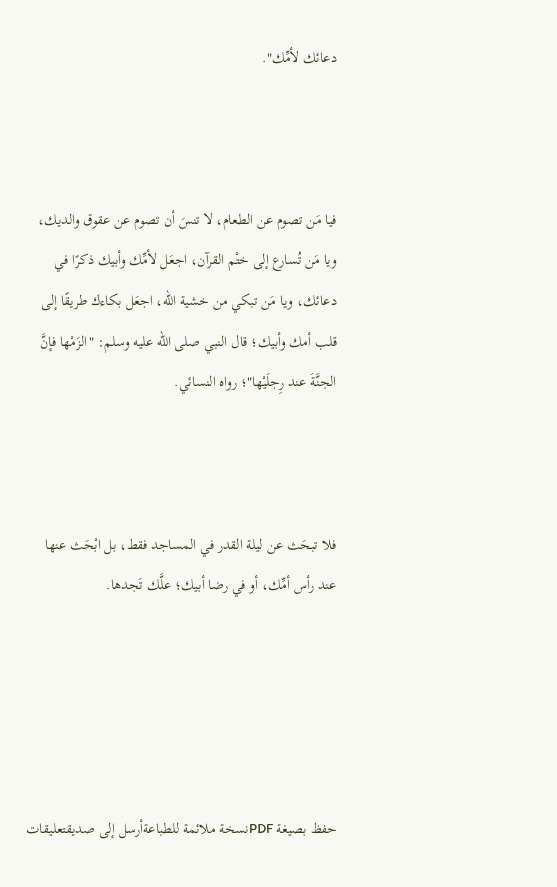دعائك لأمِّك".



فيا مَن تصوم عن الطعام، لا تنسَ أن تصوم عن عقوق والديك، ويا مَن تُسارع إلى ختْم القرآن، اجعَل لأمِّك وأبيك ذكرًا في دعائك، ويا مَن تبكي من خشية الله، اجعَل بكاءك طريقًا إلى قلب أمك وأبيك؛ قال النبي صلى الله عليه وسلم: "الزَمْها فإنَّ الجنَّةَ عند رِجلَيْها"؛ رواه النسائي.



فلا تبحَث عن ليلة القدر في المساجد فقط، بل ابْحَث عنها عند رأس أمِّك، أو في رضا أبيك؛ علَّك تَجدها.





حفظ بصيغة PDFنسخة ملائمة للطباعةأرسل إلى صديقتعليقات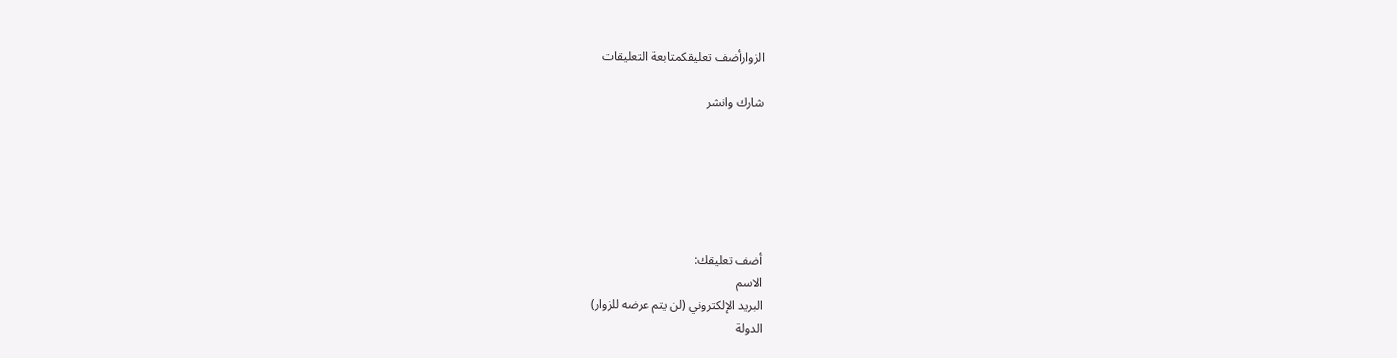الزوارأضف تعليقكمتابعة التعليقات

شارك وانشر






أضف تعليقك:
الاسم
البريد الإلكتروني (لن يتم عرضه للزوار)
الدولة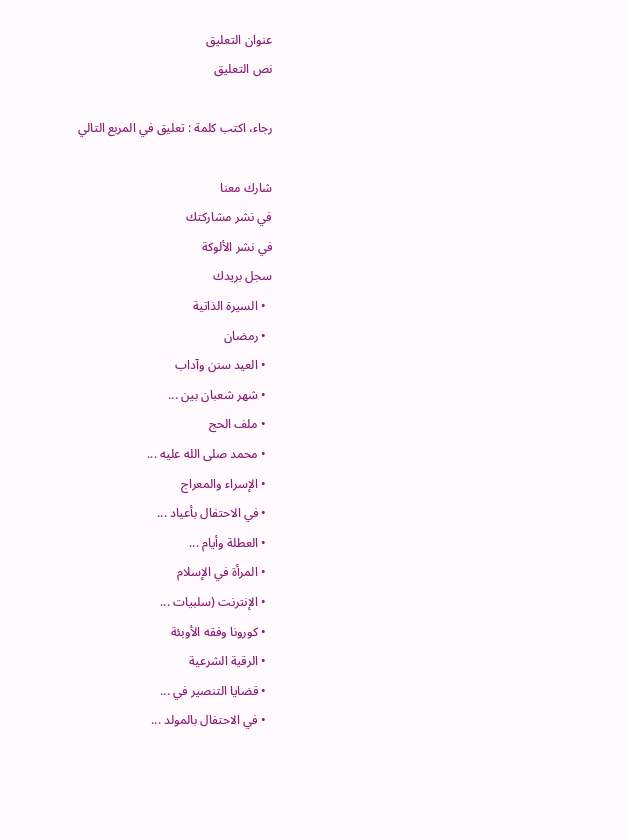عنوان التعليق
نص التعليق

رجاء، اكتب كلمة : تعليق في المربع التالي

شارك معنا
في نشر مشاركتك
في نشر الألوكة
سجل بريدك
  • السيرة الذاتية
  • رمضان
  • العيد سنن وآداب
  • شهر شعبان بين ...
  • ملف الحج
  • محمد صلى الله عليه ...
  • الإسراء والمعراج
  • في الاحتفال بأعياد ...
  • العطلة وأيام ...
  • المرأة في الإسلام
  • الإنترنت (سلبيات ...
  • كورونا وفقه الأوبئة
  • الرقية الشرعية
  • قضايا التنصير في ...
  • في الاحتفال بالمولد ...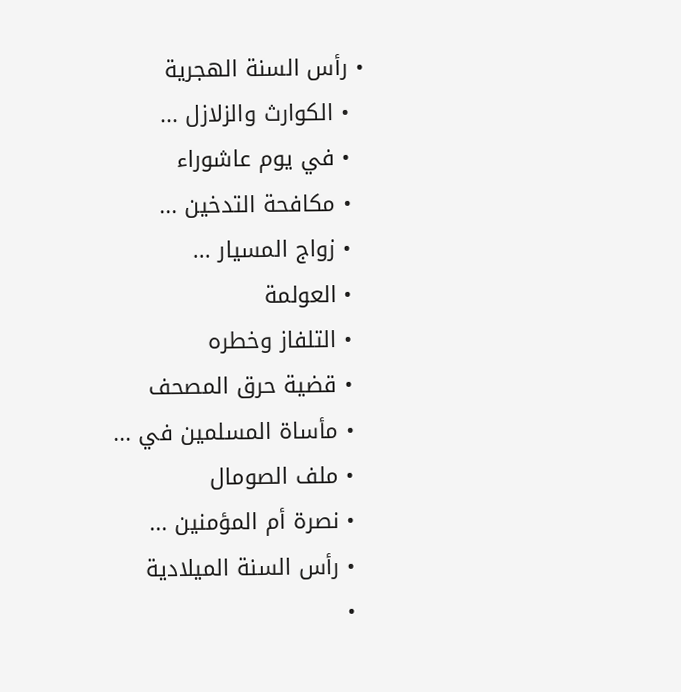• رأس السنة الهجرية
  • الكوارث والزلازل ...
  • في يوم عاشوراء
  • مكافحة التدخين ...
  • زواج المسيار ...
  • العولمة
  • التلفاز وخطره
  • قضية حرق المصحف
  • مأساة المسلمين في ...
  • ملف الصومال
  • نصرة أم المؤمنين ...
  • رأس السنة الميلادية
  •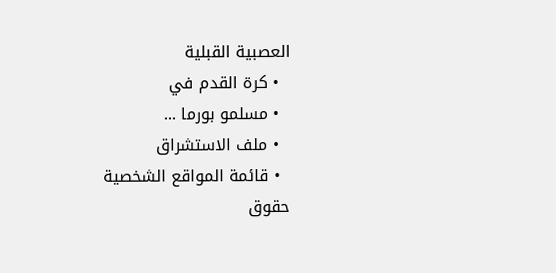العصبية القبلية
  • كرة القدم في
  • مسلمو بورما ...
  • ملف الاستشراق
  • قائمة المواقع الشخصية
حقوق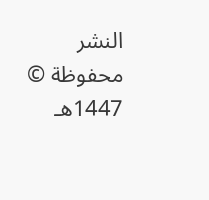النشر محفوظة © 1447هـ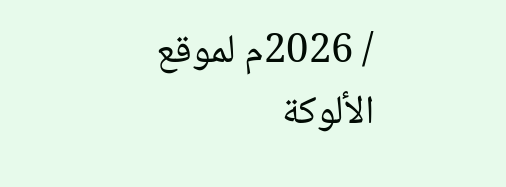/ 2026م لموقع الألوكة